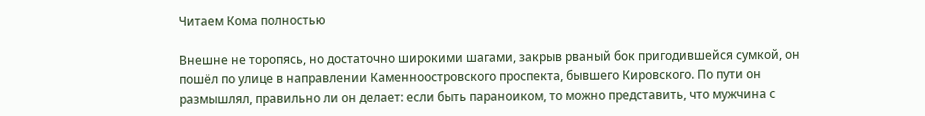Читаем Кома полностью

Внешне не торопясь, но достаточно широкими шагами, закрыв рваный бок пригодившейся сумкой, он пошёл по улице в направлении Каменноостровского проспекта, бывшего Кировского. По пути он размышлял, правильно ли он делает: если быть параноиком, то можно представить, что мужчина с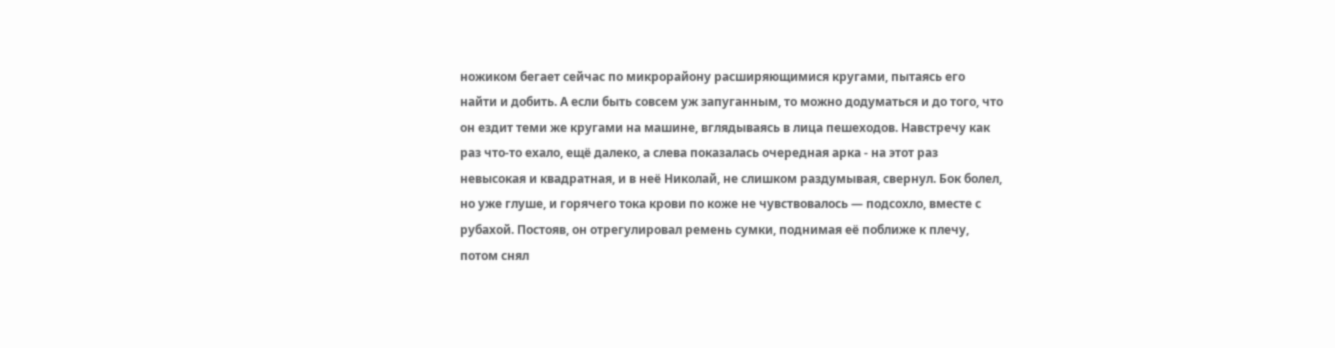ножиком бегает сейчас по микрорайону расширяющимися кругами, пытаясь его найти и добить. А если быть совсем уж запуганным, то можно додуматься и до того, что он ездит теми же кругами на машине, вглядываясь в лица пешеходов. Навстречу как раз что-то ехало, ещё далеко, а слева показалась очередная арка - на этот раз невысокая и квадратная, и в неё Николай, не слишком раздумывая, свернул. Бок болел, но уже глуше, и горячего тока крови по коже не чувствовалось — подсохло, вместе с рубахой. Постояв, он отрегулировал ремень сумки, поднимая её поближе к плечу, потом снял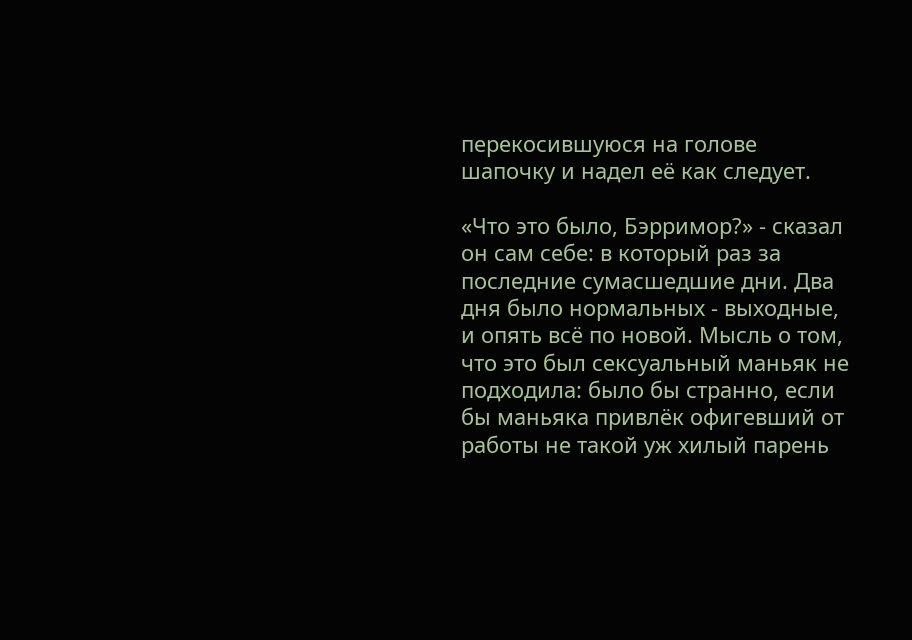перекосившуюся на голове шапочку и надел её как следует.

«Что это было, Бэрримор?» - сказал он сам себе: в который раз за последние сумасшедшие дни. Два дня было нормальных - выходные, и опять всё по новой. Мысль о том, что это был сексуальный маньяк не подходила: было бы странно, если бы маньяка привлёк офигевший от работы не такой уж хилый парень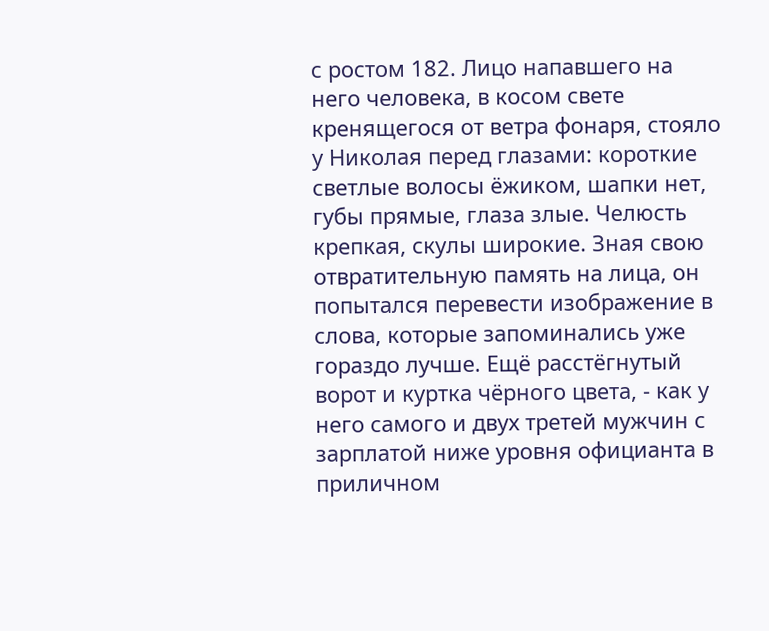с ростом 182. Лицо напавшего на него человека, в косом свете кренящегося от ветра фонаря, стояло у Николая перед глазами: короткие светлые волосы ёжиком, шапки нет, губы прямые, глаза злые. Челюсть крепкая, скулы широкие. Зная свою отвратительную память на лица, он попытался перевести изображение в слова, которые запоминались уже гораздо лучше. Ещё расстёгнутый ворот и куртка чёрного цвета, - как у него самого и двух третей мужчин с зарплатой ниже уровня официанта в приличном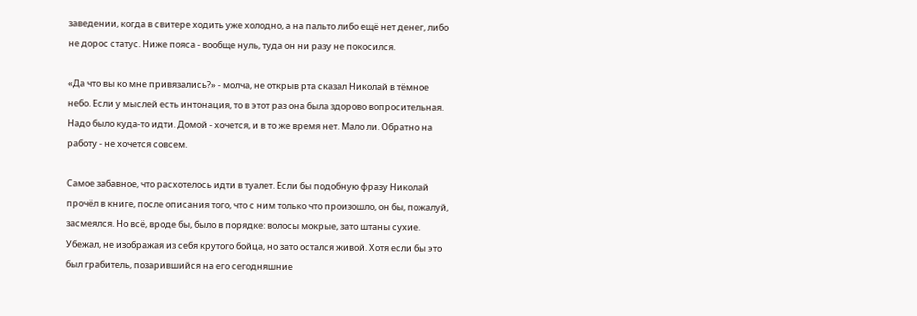заведении, когда в свитере ходить уже холодно, а на пальто либо ещё нет денег, либо не дорос статус. Ниже пояса - вообще нуль, туда он ни разу не покосился.

«Да что вы ко мне привязались?» - молча, не открыв рта сказал Николай в тёмное небо. Если у мыслей есть интонация, то в этот раз она была здорово вопросительная. Надо было куда-то идти. Домой - хочется, и в то же время нет. Мало ли. Обратно на работу - не хочется совсем.

Самое забавное, что расхотелось идти в туалет. Если бы подобную фразу Николай прочёл в книге, после описания того, что с ним только что произошло, он бы, пожалуй, засмеялся. Но всё, вроде бы, было в порядке: волосы мокрые, зато штаны сухие. Убежал, не изображая из себя крутого бойца, но зато остался живой. Хотя если бы это был грабитель, позарившийся на его сегодняшние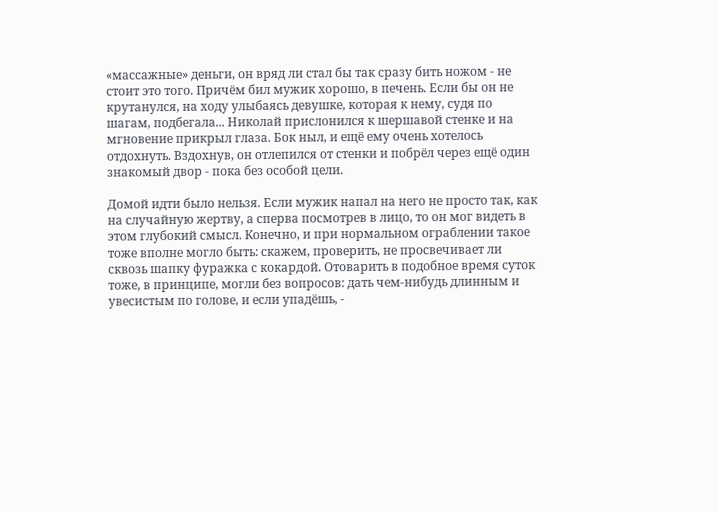«массажные» деньги, он вряд ли стал бы так сразу бить ножом - не стоит это того. Причём бил мужик хорошо, в печень. Если бы он не крутанулся, на ходу улыбаясь девушке, которая к нему, судя по шагам, подбегала... Николай прислонился к шершавой стенке и на мгновение прикрыл глаза. Бок ныл, и ещё ему очень хотелось отдохнуть. Вздохнув, он отлепился от стенки и побрёл через ещё один знакомый двор - пока без особой цели.

Домой идти было нельзя. Если мужик напал на него не просто так, как на случайную жертву, а сперва посмотрев в лицо, то он мог видеть в этом глубокий смысл. Конечно, и при нормальном ограблении такое тоже вполне могло быть: скажем, проверить, не просвечивает ли сквозь шапку фуражка с кокардой. Отоварить в подобное время суток тоже, в принципе, могли без вопросов: дать чем-нибудь длинным и увесистым по голове, и если упадёшь, -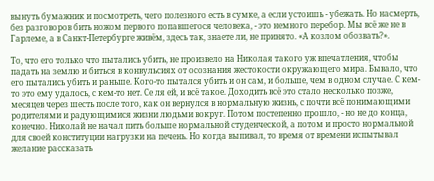вынуть бумажник и посмотреть, чего полезного есть в сумке, а если устоишь - убежать. Но насмерть, без разговоров бить ножом первого попавшегося человека, - это немного перебор. Мы всё же не в Гарлеме, а в Санкт-Петербурге живём, здесь так, знаете ли, не принято. «А козлом обозвать?».

То, что его только что пытались убить, не произвело на Николая такого уж впечатления, чтобы падать на землю и биться в конвульсиях от осознания жестокости окружающего мира. Бывало, что его пытались убить и раньше. Кого-то пытался убить и он сам, и больше, чем в одном случае. С кем-то это ему удалось, с кем-то нет. Се ля ей, и всё такое. Доходить всё это стало несколько позже, месяцев через шесть после того, как он вернулся в нормальную жизнь, с почти всё понимающими родителями и радующимися жизни людьми вокруг. Потом постепенно прошло, - но не до конца, конечно. Николай не начал пить больше нормальной студенческой, а потом и просто нормальной для своей конституции нагрузки на печень. Но когда выпивал, то время от времени испытывал желание рассказать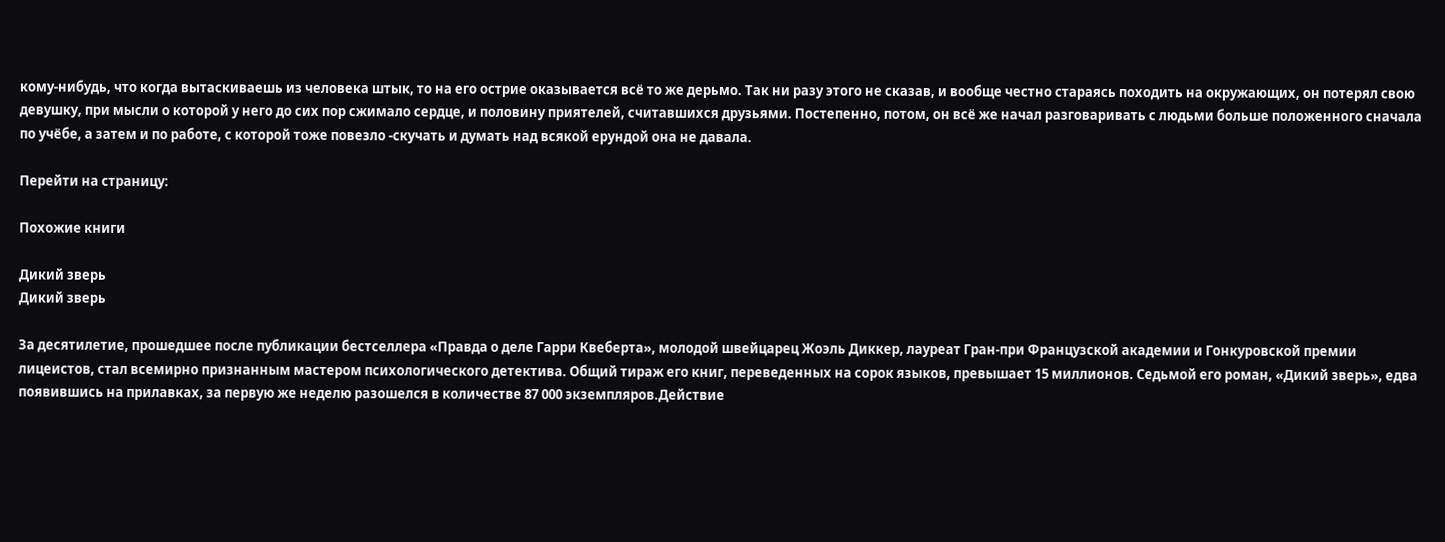кому-нибудь, что когда вытаскиваешь из человека штык, то на его острие оказывается всё то же дерьмо. Так ни разу этого не сказав, и вообще честно стараясь походить на окружающих, он потерял свою девушку, при мысли о которой у него до сих пор сжимало сердце, и половину приятелей, считавшихся друзьями. Постепенно, потом, он всё же начал разговаривать с людьми больше положенного сначала по учёбе, а затем и по работе, с которой тоже повезло -скучать и думать над всякой ерундой она не давала.

Перейти на страницу:

Похожие книги

Дикий зверь
Дикий зверь

За десятилетие, прошедшее после публикации бестселлера «Правда о деле Гарри Квеберта», молодой швейцарец Жоэль Диккер, лауреат Гран-при Французской академии и Гонкуровской премии лицеистов, стал всемирно признанным мастером психологического детектива. Общий тираж его книг, переведенных на сорок языков, превышает 15 миллионов. Седьмой его роман, «Дикий зверь», едва появившись на прилавках, за первую же неделю разошелся в количестве 87 000 экземпляров.Действие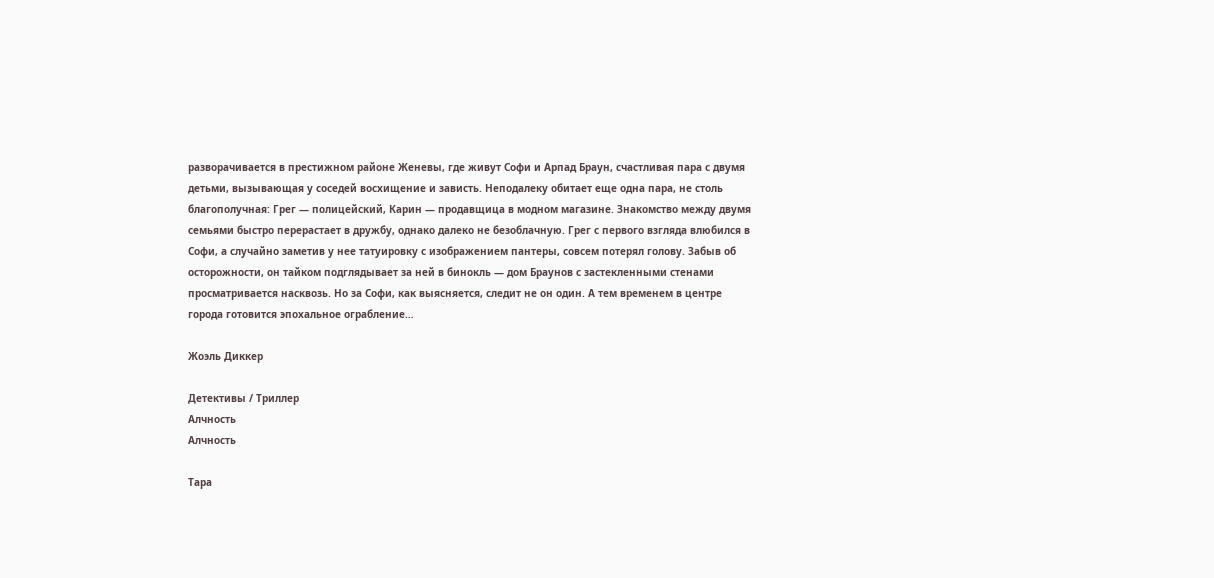разворачивается в престижном районе Женевы, где живут Софи и Арпад Браун, счастливая пара с двумя детьми, вызывающая у соседей восхищение и зависть. Неподалеку обитает еще одна пара, не столь благополучная: Грег — полицейский, Карин — продавщица в модном магазине. Знакомство между двумя семьями быстро перерастает в дружбу, однако далеко не безоблачную. Грег с первого взгляда влюбился в Софи, а случайно заметив у нее татуировку с изображением пантеры, совсем потерял голову. Забыв об осторожности, он тайком подглядывает за ней в бинокль — дом Браунов с застекленными стенами просматривается насквозь. Но за Софи, как выясняется, следит не он один. А тем временем в центре города готовится эпохальное ограбление…

Жоэль Диккер

Детективы / Триллер
Алчность
Алчность

Тара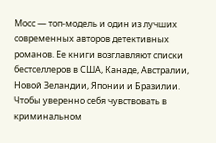Мосс — топ-модель и один из лучших современных авторов детективных романов. Ее книги возглавляют списки бестселлеров в США, Канаде, Австралии, Новой Зеландии, Японии и Бразилии. Чтобы уверенно себя чувствовать в криминальном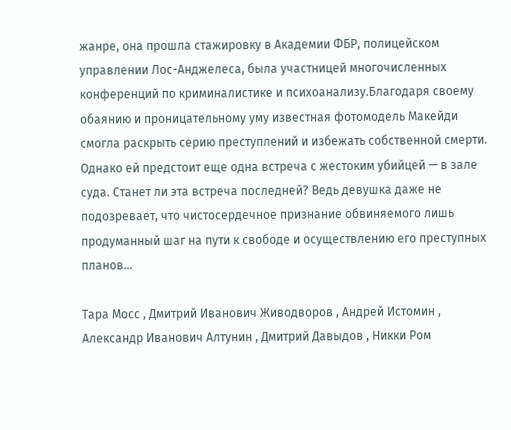жанре, она прошла стажировку в Академии ФБР, полицейском управлении Лос-Анджелеса, была участницей многочисленных конференций по криминалистике и психоанализу.Благодаря своему обаянию и проницательному уму известная фотомодель Макейди смогла раскрыть серию преступлений и избежать собственной смерти. Однако ей предстоит еще одна встреча с жестоким убийцей — в зале суда. Станет ли эта встреча последней? Ведь девушка даже не подозревает, что чистосердечное признание обвиняемого лишь продуманный шаг на пути к свободе и осуществлению его преступных планов…

Тара Мосс , Дмитрий Иванович Живодворов , Андрей Истомин , Александр Иванович Алтунин , Дмитрий Давыдов , Никки Ром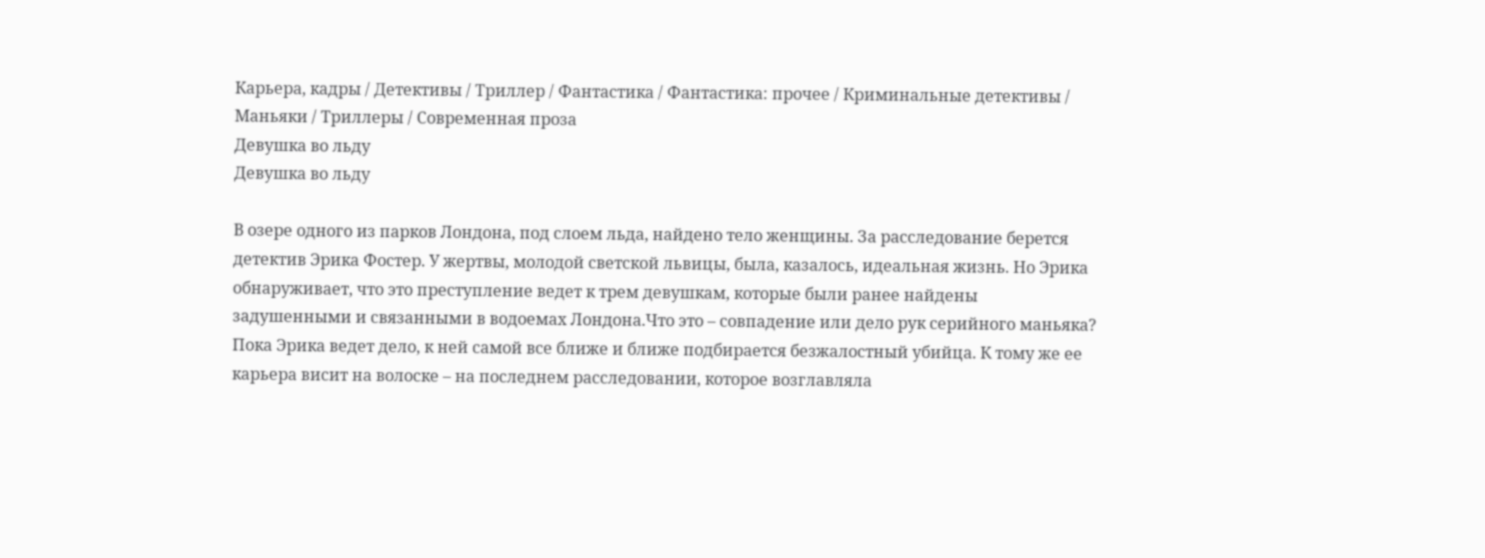Карьера, кадры / Детективы / Триллер / Фантастика / Фантастика: прочее / Криминальные детективы / Маньяки / Триллеры / Современная проза
Девушка во льду
Девушка во льду

В озере одного из парков Лондона, под слоем льда, найдено тело женщины. За расследование берется детектив Эрика Фостер. У жертвы, молодой светской львицы, была, казалось, идеальная жизнь. Но Эрика обнаруживает, что это преступление ведет к трем девушкам, которые были ранее найдены задушенными и связанными в водоемах Лондона.Что это – совпадение или дело рук серийного маньяка? Пока Эрика ведет дело, к ней самой все ближе и ближе подбирается безжалостный убийца. К тому же ее карьера висит на волоске – на последнем расследовании, которое возглавляла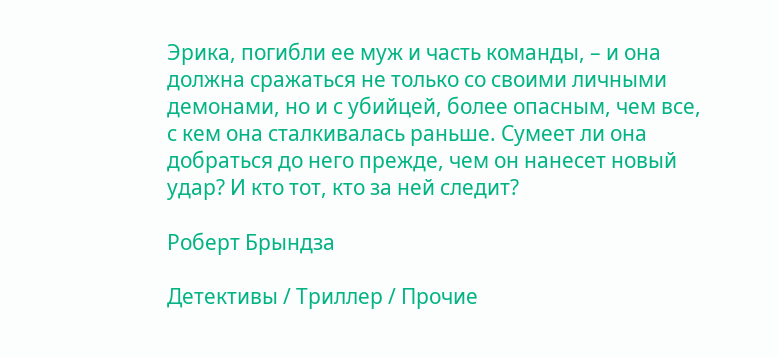Эрика, погибли ее муж и часть команды, – и она должна сражаться не только со своими личными демонами, но и с убийцей, более опасным, чем все, с кем она сталкивалась раньше. Сумеет ли она добраться до него прежде, чем он нанесет новый удар? И кто тот, кто за ней следит?

Роберт Брындза

Детективы / Триллер / Прочие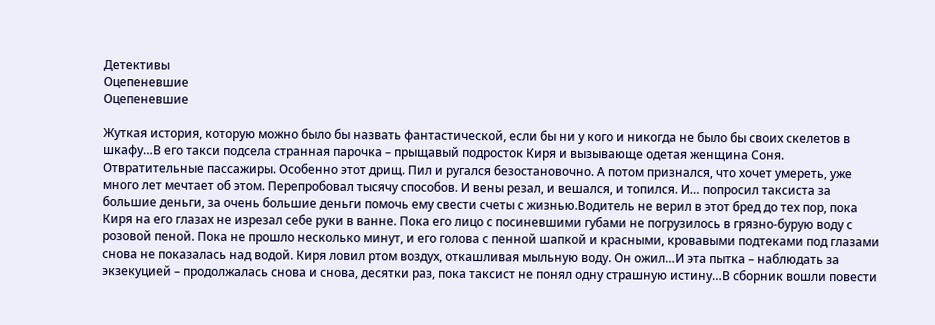Детективы
Оцепеневшие
Оцепеневшие

Жуткая история, которую можно было бы назвать фантастической, если бы ни у кого и никогда не было бы своих скелетов в шкафу…В его такси подсела странная парочка – прыщавый подросток Киря и вызывающе одетая женщина Соня. Отвратительные пассажиры. Особенно этот дрищ. Пил и ругался безостановочно. А потом признался, что хочет умереть, уже много лет мечтает об этом. Перепробовал тысячу способов. И вены резал, и вешался, и топился. И… попросил таксиста за большие деньги, за очень большие деньги помочь ему свести счеты с жизнью.Водитель не верил в этот бред до тех пор, пока Киря на его глазах не изрезал себе руки в ванне. Пока его лицо с посиневшими губами не погрузилось в грязно-бурую воду с розовой пеной. Пока не прошло несколько минут, и его голова с пенной шапкой и красными, кровавыми подтеками под глазами снова не показалась над водой. Киря ловил ртом воздух, откашливая мыльную воду. Он ожил…И эта пытка – наблюдать за экзекуцией – продолжалась снова и снова, десятки раз, пока таксист не понял одну страшную истину…В сборник вошли повести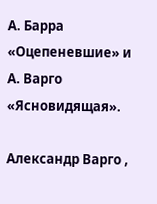А. Барра «Оцепеневшие» и А. Варго «Ясновидящая».

Александр Варго ,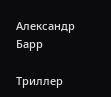Александр Барр

Триллер